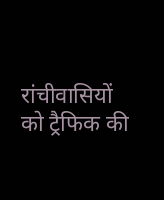रांचीवासियों को ट्रैफिक की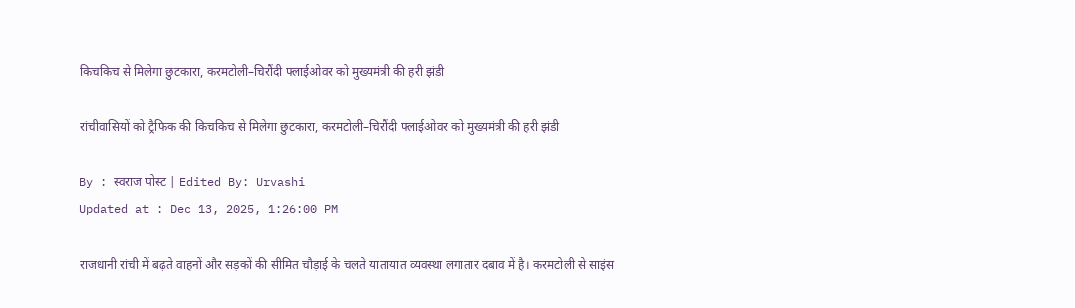किचकिच से मिलेगा छुटकारा, करमटोली–चिरौंदी फ्लाईओवर को मुख्यमंत्री की हरी झंडी

रांचीवासियों को ट्रैफिक की किचकिच से मिलेगा छुटकारा, करमटोली–चिरौंदी फ्लाईओवर को मुख्यमंत्री की हरी झंडी

By : स्वराज पोस्ट | Edited By: Urvashi
Updated at : Dec 13, 2025, 1:26:00 PM

राजधानी रांची में बढ़ते वाहनों और सड़कों की सीमित चौड़ाई के चलते यातायात व्यवस्था लगातार दबाव में है। करमटोली से साइंस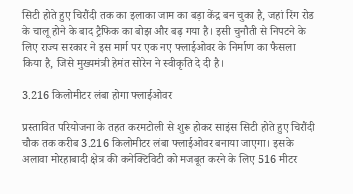सिटी होते हुए चिरौंदी तक का इलाका जाम का बड़ा केंद्र बन चुका है, जहां रिंग रोड के चालू होने के बाद ट्रैफिक का बोझ और बढ़ गया है। इसी चुनौती से निपटने के लिए राज्य सरकार ने इस मार्ग पर एक नए फ्लाईओवर के निर्माण का फैसला किया है, जिसे मुख्यमंत्री हेमंत सोरेन ने स्वीकृति दे दी है।

3.216 किलोमीटर लंबा होगा फ्लाईओवर

प्रस्तावित परियोजना के तहत करमटोली से शुरू होकर साइंस सिटी होते हुए चिरौंदी चौक तक करीब 3.216 किलोमीटर लंबा फ्लाईओवर बनाया जाएगा। इसके अलावा मोरहाबादी क्षेत्र की कनेक्टिविटी को मजबूत करने के लिए 516 मीटर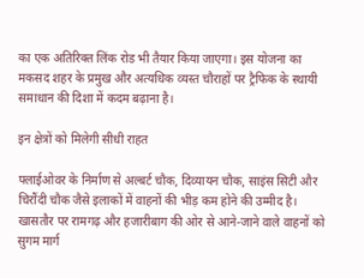का एक अतिरिक्त लिंक रोड भी तैयार किया जाएगा। इस योजना का मकसद शहर के प्रमुख और अत्यधिक व्यस्त चौराहों पर ट्रैफिक के स्थायी समाधान की दिशा में कदम बढ़ाना है।

इन क्षेत्रों को मिलेगी सीधी राहत

फ्लाईओवर के निर्माण से अल्बर्ट चौक, दिव्यायन चौक, साइंस सिटी और चिरौंदी चौक जैसे इलाकों में वाहनों की भीड़ कम होने की उम्मीद है। खासतौर पर रामगढ़ और हजारीबाग की ओर से आने-जाने वाले वाहनों को सुगम मार्ग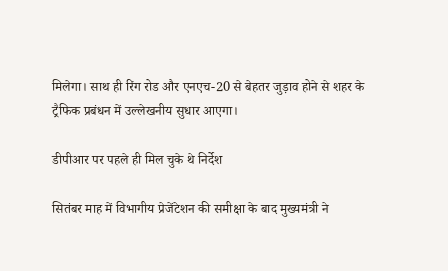मिलेगा। साथ ही रिंग रोड और एनएच-20 से बेहतर जुड़ाव होने से शहर के ट्रैफिक प्रबंधन में उल्लेखनीय सुधार आएगा।

डीपीआर पर पहले ही मिल चुके थे निर्देश

सितंबर माह में विभागीय प्रेजेंटेशन की समीक्षा के बाद मुख्यमंत्री ने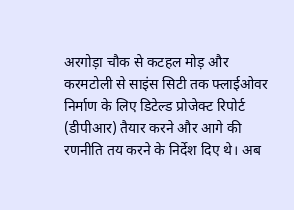अरगोड़ा चौक से कटहल मोड़ और करमटोली से साइंस सिटी तक फ्लाईओवर निर्माण के लिए डिटेल्ड प्रोजेक्ट रिपोर्ट (डीपीआर) तैयार करने और आगे की रणनीति तय करने के निर्देश दिए थे। अब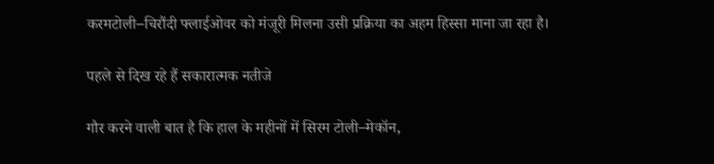करमटोली–चिरौंदी फ्लाईओवर को मंजूरी मिलना उसी प्रक्रिया का अहम हिस्सा माना जा रहा है।

पहले से दिख रहे हैं सकारात्मक नतीजे

गौर करने वाली बात है कि हाल के महीनों में सिरम टोली–मेकॉन,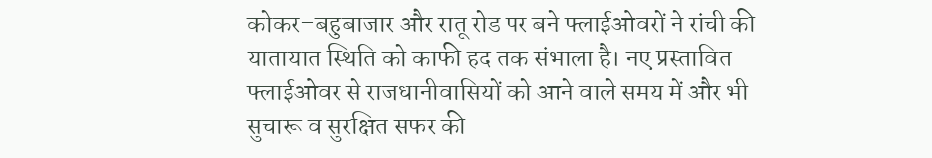कोकर–बहुबाजार और रातू रोड पर बने फ्लाईओवरों ने रांची की यातायात स्थिति को काफी हद तक संभाला है। नए प्रस्तावित फ्लाईओवर से राजधानीवासियों को आने वाले समय में और भी सुचारू व सुरक्षित सफर की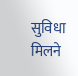सुविधा मिलने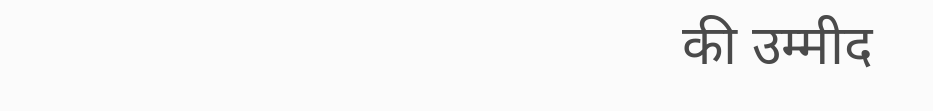की उम्मीद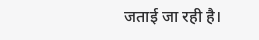जताई जा रही है।